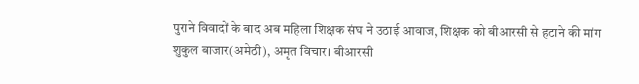पुराने विवादों के बाद अब महिला शिक्षक संघ ने उठाई आवाज, शिक्षक को बीआरसी से हटाने की मांग
शुकुल बाजार(अमेठी), अमृत विचार। बीआरसी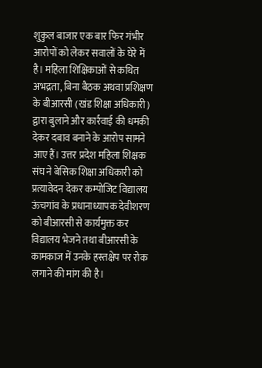शुकुल बाजार एक बार फिर गंभीर आरोपों को लेकर सवालों के घेरे में है। महिला शिक्षिकाओं से कथित अभद्रता, बिना बैठक अथवा प्रशिक्षण के बीआरसी (खंड शिक्षा अधिकारी) द्वारा बुलाने और कार्रवाई की धमकी देकर दबाव बनाने के आरोप सामने आए हैं। उत्तर प्रदेश महिला शिक्षक संघ ने बेसिक शिक्षा अधिकारी को प्रत्यावेदन देकर कम्पोजिट विद्यालय ऊंचगांव के प्रधानाध्यापक देवीशरण को बीआरसी से कार्यमुक्त कर विद्यालय भेजने तथा बीआरसी के कामकाज में उनके हस्तक्षेप पर रोक लगाने की मांग की है।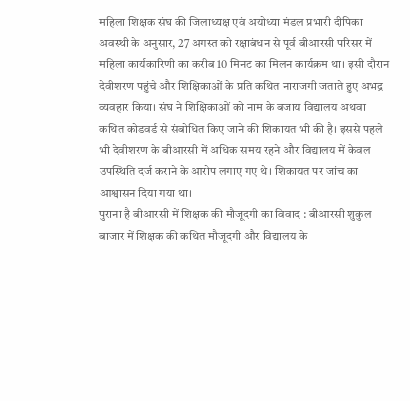महिला शिक्षक संघ की जिलाध्यक्ष एवं अयोध्या मंडल प्रभारी दीपिका अवस्थी के अनुसार, 27 अगस्त को रक्षाबंधन से पूर्व बीआरसी परिसर में महिला कार्यकारिणी का करीब 10 मिनट का मिलन कार्यक्रम था। इसी दौरान देवीशरण पहुंचे और शिक्षिकाओं के प्रति कथित नाराजगी जताते हुए अभद्र व्यवहार किया। संघ ने शिक्षिकाओं को नाम के बजाय विद्यालय अथवा कथित कोडवर्ड से संबोधित किए जाने की शिकायत भी की है। इससे पहले भी देवीशरण के बीआरसी में अधिक समय रहने और विद्यालय में केवल उपस्थिति दर्ज कराने के आरोप लगाए गए थे। शिकायत पर जांच का आश्वासन दिया गया था।
पुराना है बीआरसी में शिक्षक की मौजूदगी का विवाद : बीआरसी शुकुल बाजार में शिक्षक की कथित मौजूदगी और विद्यालय के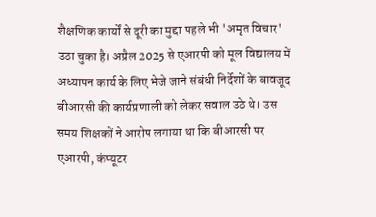शैक्षणिक कार्यों से दूरी का मुद्दा पहले भी 'अमृत विचार' उठा चुका है। अप्रैल 2025 से एआरपी को मूल विद्यालय में अध्यापन कार्य के लिए भेजे जाने संबंधी निर्देशों के बावजूद बीआरसी की कार्यप्रणाली को लेकर सवाल उठे थे। उस समय शिक्षकों ने आरोप लगाया था कि बीआरसी पर एआरपी, कंप्यूटर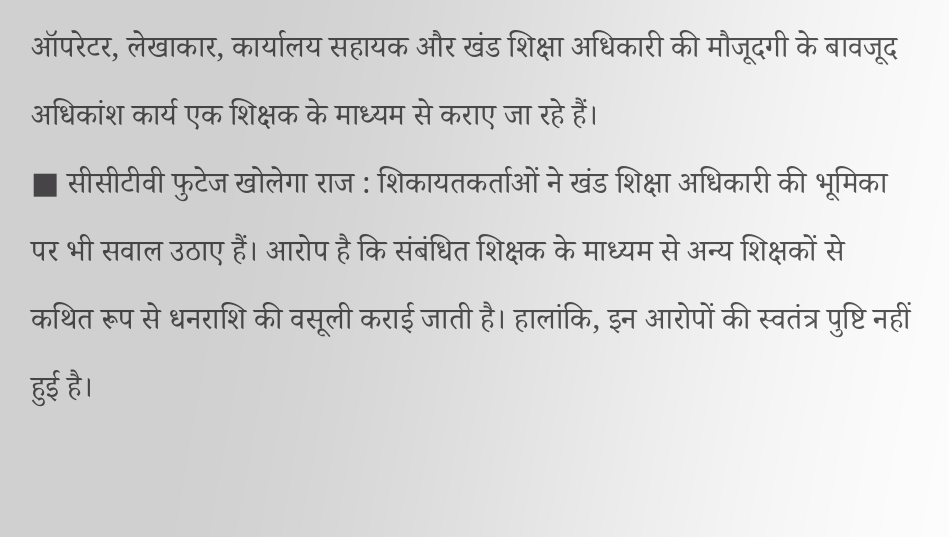ऑपरेटर, लेखाकार, कार्यालय सहायक और खंड शिक्षा अधिकारी की मौजूदगी के बावजूद अधिकांश कार्य एक शिक्षक के माध्यम से कराए जा रहे हैं।
■ सीसीटीवी फुटेज खोलेगा राज : शिकायतकर्ताओं ने खंड शिक्षा अधिकारी की भूमिका पर भी सवाल उठाए हैं। आरोप है कि संबंधित शिक्षक के माध्यम से अन्य शिक्षकों से कथित रूप से धनराशि की वसूली कराई जाती है। हालांकि, इन आरोपों की स्वतंत्र पुष्टि नहीं हुई है।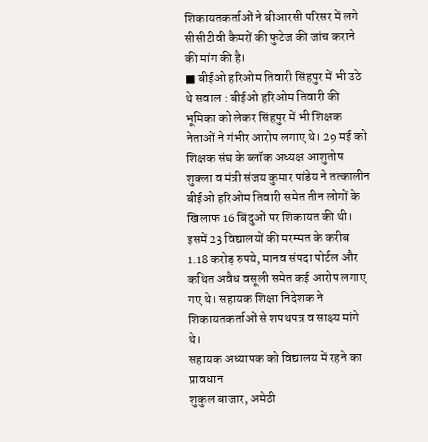शिकायतकर्ताओं ने बीआरसी परिसर में लगे सीसीटीवी कैमरों की फुटेज की जांच कराने की मांग की है।
■ बीईओ हरिओम तिवारी सिंहपुर में भी उठे थे सवाल : बीईओ हरिओम तिवारी की भूमिका को लेकर सिंहपुर में भी शिक्षक नेताओं ने गंभीर आरोप लगाए थे। 29 मई को शिक्षक संघ के ब्लॉक अध्यक्ष आशुतोष शुक्ला व मंत्री संजय कुमार पांडेय ने तत्कालीन बीईओ हरिओम तिवारी समेत तीन लोगों के खिलाफ 16 बिंदुओं पर शिकायत की थी। इसमें 23 विद्यालयों की मरम्मत के करीब 1.18 करोड़ रुपये, मानव संपदा पोर्टल और कथित अवैध वसूली समेत कई आरोप लगाए गए थे। सहायक शिक्षा निदेशक ने शिकायतकर्ताओं से शपथपत्र व साक्ष्य मांगे थे।
सहायक अध्यापक को विद्यालय में रहने का प्रावधान
शुकुल बाजार, अमेठी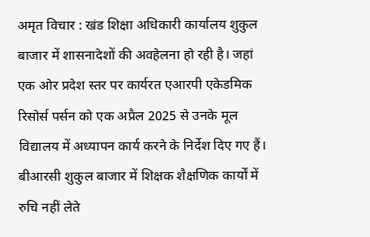अमृत विचार : खंड शिक्षा अधिकारी कार्यालय शुकुल बाजार में शासनादेशों की अवहेलना हो रही है। जहां एक ओर प्रदेश स्तर पर कार्यरत एआरपी एकेडमिक रिसोर्स पर्सन को एक अप्रैल 2025 से उनके मूल विद्यालय में अध्यापन कार्य करने के निर्देश दिए गए हैं। बीआरसी शुकुल बाजार में शिक्षक शैक्षणिक कार्यों में रुचि नहीं लेते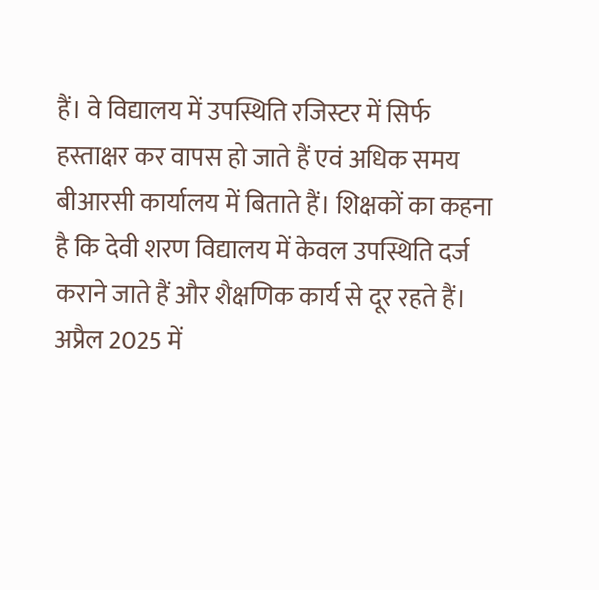हैं। वे विद्यालय में उपस्थिति रजिस्टर में सिर्फ हस्ताक्षर कर वापस हो जाते हैं एवं अधिक समय बीआरसी कार्यालय में बिताते हैं। शिक्षकों का कहना है कि देवी शरण विद्यालय में केवल उपस्थिति दर्ज कराने जाते हैं और शैक्षणिक कार्य से दूर रहते हैं।
अप्रैल 2025 में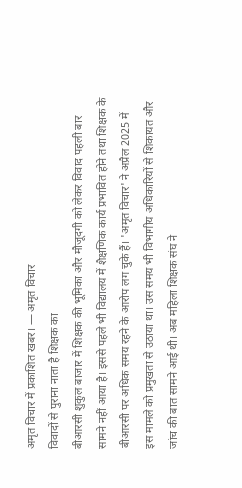अमृत विचार में प्रकाशित खबर। — अमृत विचार
विवादों से पुराना नाता है शिक्षक का
बीआरसी शुकुल बाजार में शिक्षक की भूमिका और मौजूदगी को लेकर विवाद पहली बार सामने नहीं आया है। इससे पहले भी विद्यालय में शैक्षणिक कार्य प्रभावित होने तथा शिक्षक के बीआरसी पर अधिक समय रहने के आरोप लग चुके हैं। 'अमृत विचार' ने अप्रैल 2025 में इस मामले को प्रमुखता से उठाया था। उस समय भी विभागीय अधिकारियों से शिकायत और जांच की बात सामने आई थी। अब महिला शिक्षक संघ ने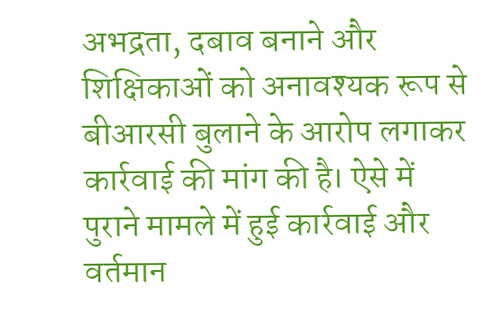अभद्रता, दबाव बनाने और शिक्षिकाओं को अनावश्यक रूप से बीआरसी बुलाने के आरोप लगाकर कार्रवाई की मांग की है। ऐसे में पुराने मामले में हुई कार्रवाई और वर्तमान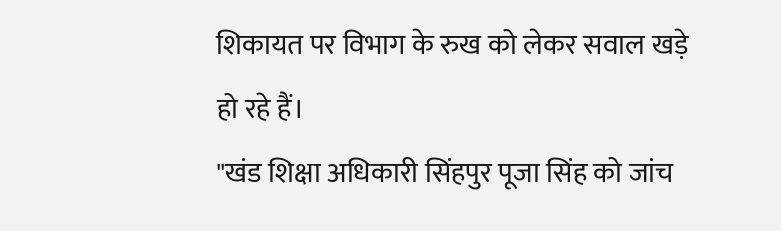शिकायत पर विभाग के रुख को लेकर सवाल खड़े हो रहे हैं।
"खंड शिक्षा अधिकारी सिंहपुर पूजा सिंह को जांच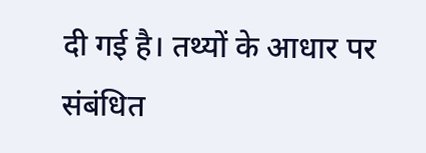दी गई है। तथ्यों के आधार पर संबंधित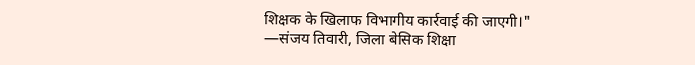शिक्षक के खिलाफ विभागीय कार्रवाई की जाएगी।"
—संजय तिवारी, जिला बेसिक शिक्षा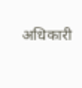अधिकारी